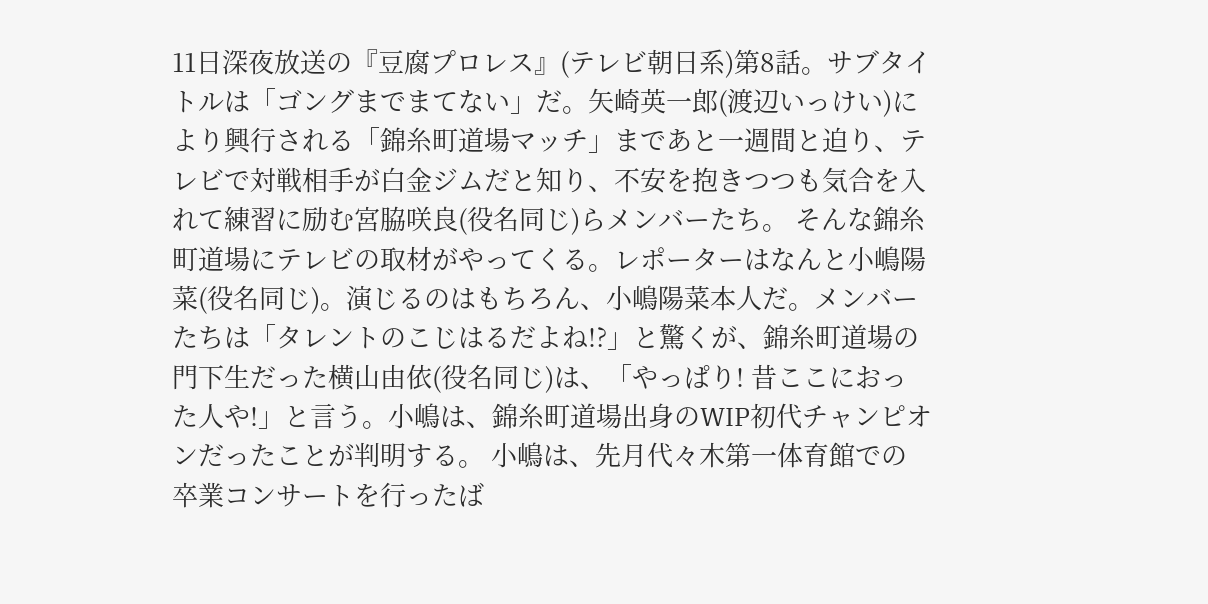11日深夜放送の『豆腐プロレス』(テレビ朝日系)第8話。サブタイトルは「ゴングまでまてない」だ。矢崎英一郎(渡辺いっけい)により興行される「錦糸町道場マッチ」まであと一週間と迫り、テレビで対戦相手が白金ジムだと知り、不安を抱きつつも気合を入れて練習に励む宮脇咲良(役名同じ)らメンバーたち。 そんな錦糸町道場にテレビの取材がやってくる。レポーターはなんと小嶋陽菜(役名同じ)。演じるのはもちろん、小嶋陽菜本人だ。メンバーたちは「タレントのこじはるだよね!?」と驚くが、錦糸町道場の門下生だった横山由依(役名同じ)は、「やっぱり! 昔ここにおった人や!」と言う。小嶋は、錦糸町道場出身のWIP初代チャンピオンだったことが判明する。 小嶋は、先月代々木第一体育館での卒業コンサートを行ったば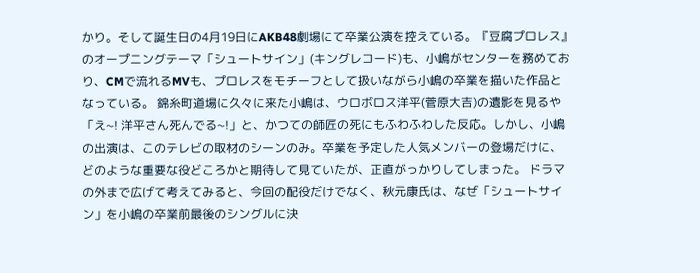かり。そして誕生日の4月19日にAKB48劇場にて卒業公演を控えている。『豆腐プロレス』のオープニングテーマ「シュートサイン」(キングレコード)も、小嶋がセンターを務めており、CMで流れるMVも、プロレスをモチーフとして扱いながら小嶋の卒業を描いた作品となっている。 錦糸町道場に久々に来た小嶋は、ウロボロス洋平(菅原大吉)の遺影を見るや「え~! 洋平さん死んでる~!」と、かつての師匠の死にもふわふわした反応。しかし、小嶋の出演は、このテレビの取材のシーンのみ。卒業を予定した人気メンバーの登場だけに、どのような重要な役どころかと期待して見ていたが、正直がっかりしてしまった。 ドラマの外まで広げて考えてみると、今回の配役だけでなく、秋元康氏は、なぜ「シュートサイン」を小嶋の卒業前最後のシングルに決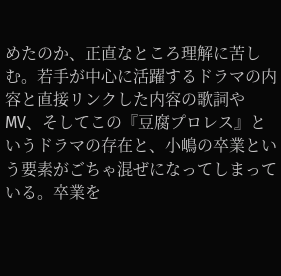めたのか、正直なところ理解に苦しむ。若手が中心に活躍するドラマの内容と直接リンクした内容の歌詞やMV、そしてこの『豆腐プロレス』というドラマの存在と、小嶋の卒業という要素がごちゃ混ぜになってしまっている。卒業を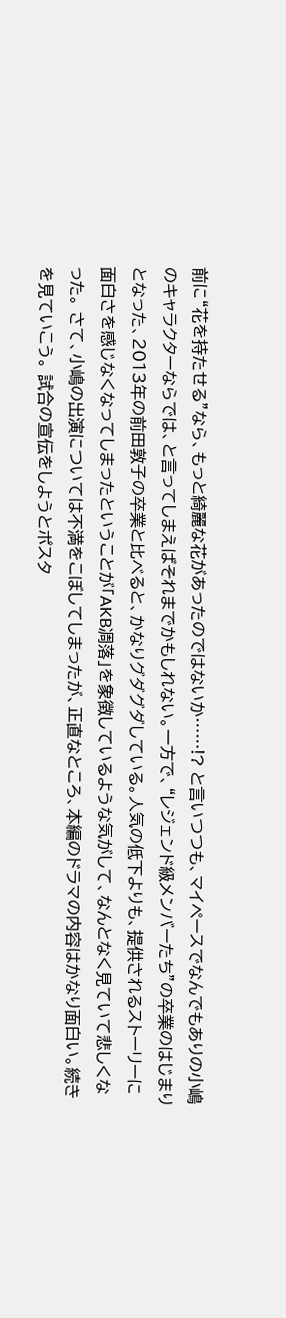前に“花を持たせる”なら、もっと綺麗な花があったのではないか……!? と言いつつも、マイペースでなんでもありの小嶋のキャラクターならでは、と言ってしまえばそれまでかもしれない。一方で、“レジェンド級メンバーたち”の卒業のはじまりとなった、2013年の前田敦子の卒業と比べると、かなりグダグダしている。人気の低下よりも、提供されるストーリーに面白さを感じなくなってしまったということが「AKB凋落」を象徴しているような気がして、なんとなく見ていて悲しくなった。 さて、小嶋の出演については不満をこぼしてしまったが、正直なところ、本編のドラマの内容はかなり面白い。続きを見ていこう。 試合の宣伝をしようとポスタ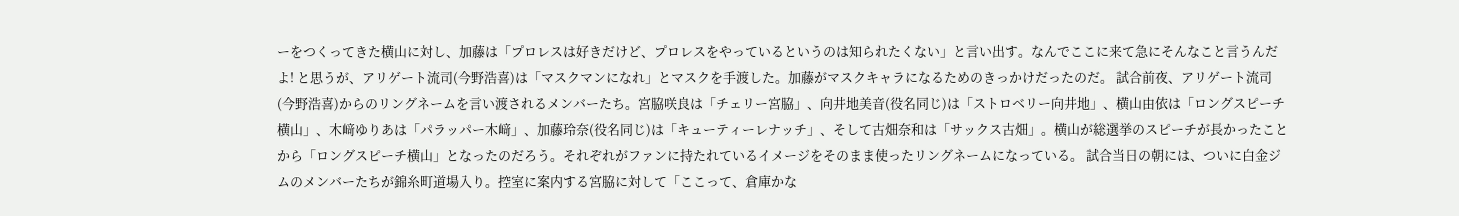ーをつくってきた横山に対し、加藤は「プロレスは好きだけど、プロレスをやっているというのは知られたくない」と言い出す。なんでここに来て急にそんなこと言うんだよ! と思うが、アリゲート流司(今野浩喜)は「マスクマンになれ」とマスクを手渡した。加藤がマスクキャラになるためのきっかけだったのだ。 試合前夜、アリゲート流司(今野浩喜)からのリングネームを言い渡されるメンバーたち。宮脇咲良は「チェリー宮脇」、向井地美音(役名同じ)は「ストロベリー向井地」、横山由依は「ロングスピーチ横山」、木﨑ゆりあは「パラッパー木﨑」、加藤玲奈(役名同じ)は「キューティーレナッチ」、そして古畑奈和は「サックス古畑」。横山が総選挙のスピーチが長かったことから「ロングスピーチ横山」となったのだろう。それぞれがファンに持たれているイメージをそのまま使ったリングネームになっている。 試合当日の朝には、ついに白金ジムのメンバーたちが錦糸町道場入り。控室に案内する宮脇に対して「ここって、倉庫かな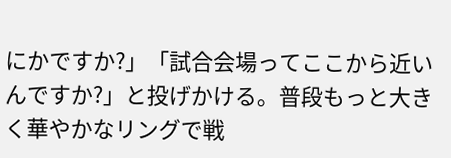にかですか?」「試合会場ってここから近いんですか?」と投げかける。普段もっと大きく華やかなリングで戦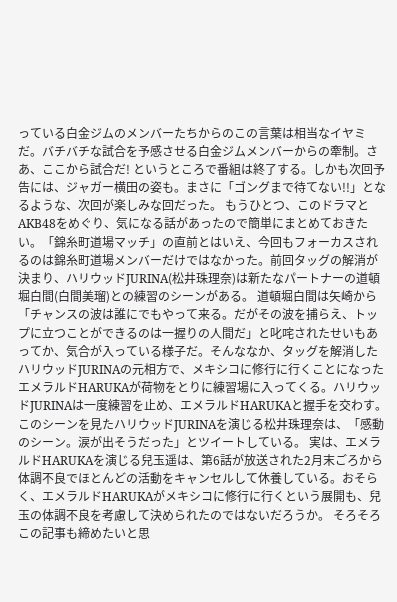っている白金ジムのメンバーたちからのこの言葉は相当なイヤミだ。バチバチな試合を予感させる白金ジムメンバーからの牽制。さあ、ここから試合だ! というところで番組は終了する。しかも次回予告には、ジャガー横田の姿も。まさに「ゴングまで待てない!!」となるような、次回が楽しみな回だった。 もうひとつ、このドラマとAKB48をめぐり、気になる話があったので簡単にまとめておきたい。「錦糸町道場マッチ」の直前とはいえ、今回もフォーカスされるのは錦糸町道場メンバーだけではなかった。前回タッグの解消が決まり、ハリウッドJURINA(松井珠理奈)は新たなパートナーの道頓堀白間(白間美瑠)との練習のシーンがある。 道頓堀白間は矢崎から「チャンスの波は誰にでもやって来る。だがその波を捕らえ、トップに立つことができるのは一握りの人間だ」と叱咤されたせいもあってか、気合が入っている様子だ。そんななか、タッグを解消したハリウッドJURINAの元相方で、メキシコに修行に行くことになったエメラルドHARUKAが荷物をとりに練習場に入ってくる。ハリウッドJURINAは一度練習を止め、エメラルドHARUKAと握手を交わす。このシーンを見たハリウッドJURINAを演じる松井珠理奈は、「感動のシーン。涙が出そうだった」とツイートしている。 実は、エメラルドHARUKAを演じる兒玉遥は、第6話が放送された2月末ごろから体調不良でほとんどの活動をキャンセルして休養している。おそらく、エメラルドHARUKAがメキシコに修行に行くという展開も、兒玉の体調不良を考慮して決められたのではないだろうか。 そろそろこの記事も締めたいと思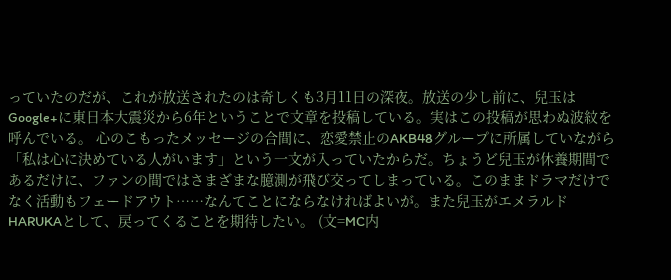っていたのだが、これが放送されたのは奇しくも3月11日の深夜。放送の少し前に、兒玉はGoogle+に東日本大震災から6年ということで文章を投稿している。実はこの投稿が思わぬ波紋を呼んでいる。 心のこもったメッセージの合間に、恋愛禁止のAKB48グループに所属していながら「私は心に決めている人がいます」という一文が入っていたからだ。ちょうど兒玉が休養期間であるだけに、ファンの間ではさまざまな臆測が飛び交ってしまっている。このままドラマだけでなく活動もフェードアウト……なんてことにならなければよいが。また兒玉がエメラルドHARUKAとして、戻ってくることを期待したい。 (文=MC内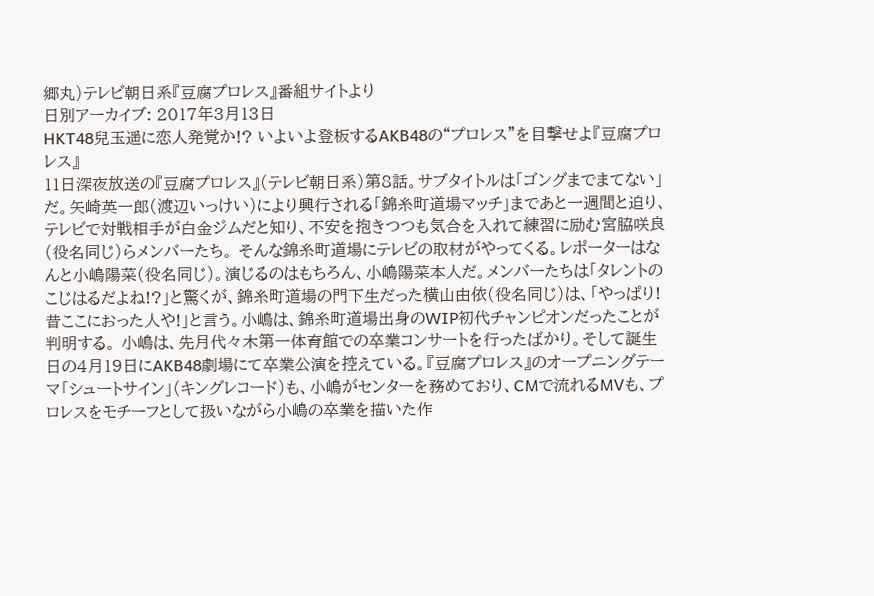郷丸)テレビ朝日系『豆腐プロレス』番組サイトより
日別アーカイブ: 2017年3月13日
HKT48兒玉遥に恋人発覚か!? いよいよ登板するAKB48の“プロレス”を目撃せよ『豆腐プロレス』
11日深夜放送の『豆腐プロレス』(テレビ朝日系)第8話。サブタイトルは「ゴングまでまてない」だ。矢崎英一郎(渡辺いっけい)により興行される「錦糸町道場マッチ」まであと一週間と迫り、テレビで対戦相手が白金ジムだと知り、不安を抱きつつも気合を入れて練習に励む宮脇咲良(役名同じ)らメンバーたち。 そんな錦糸町道場にテレビの取材がやってくる。レポーターはなんと小嶋陽菜(役名同じ)。演じるのはもちろん、小嶋陽菜本人だ。メンバーたちは「タレントのこじはるだよね!?」と驚くが、錦糸町道場の門下生だった横山由依(役名同じ)は、「やっぱり! 昔ここにおった人や!」と言う。小嶋は、錦糸町道場出身のWIP初代チャンピオンだったことが判明する。 小嶋は、先月代々木第一体育館での卒業コンサートを行ったばかり。そして誕生日の4月19日にAKB48劇場にて卒業公演を控えている。『豆腐プロレス』のオープニングテーマ「シュートサイン」(キングレコード)も、小嶋がセンターを務めており、CMで流れるMVも、プロレスをモチーフとして扱いながら小嶋の卒業を描いた作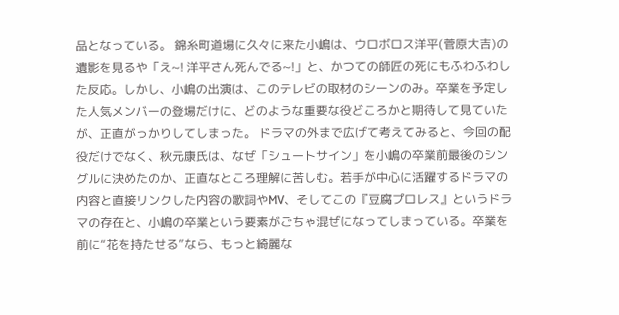品となっている。 錦糸町道場に久々に来た小嶋は、ウロボロス洋平(菅原大吉)の遺影を見るや「え~! 洋平さん死んでる~!」と、かつての師匠の死にもふわふわした反応。しかし、小嶋の出演は、このテレビの取材のシーンのみ。卒業を予定した人気メンバーの登場だけに、どのような重要な役どころかと期待して見ていたが、正直がっかりしてしまった。 ドラマの外まで広げて考えてみると、今回の配役だけでなく、秋元康氏は、なぜ「シュートサイン」を小嶋の卒業前最後のシングルに決めたのか、正直なところ理解に苦しむ。若手が中心に活躍するドラマの内容と直接リンクした内容の歌詞やMV、そしてこの『豆腐プロレス』というドラマの存在と、小嶋の卒業という要素がごちゃ混ぜになってしまっている。卒業を前に“花を持たせる”なら、もっと綺麗な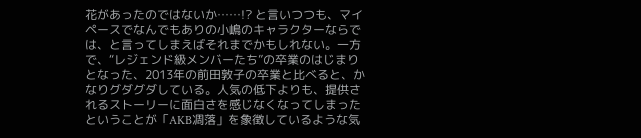花があったのではないか……!? と言いつつも、マイペースでなんでもありの小嶋のキャラクターならでは、と言ってしまえばそれまでかもしれない。一方で、“レジェンド級メンバーたち”の卒業のはじまりとなった、2013年の前田敦子の卒業と比べると、かなりグダグダしている。人気の低下よりも、提供されるストーリーに面白さを感じなくなってしまったということが「AKB凋落」を象徴しているような気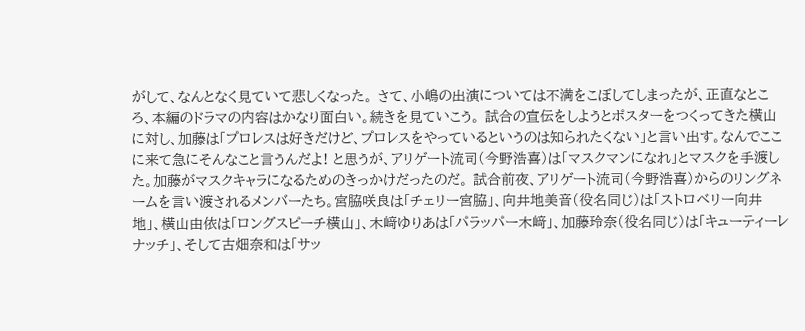がして、なんとなく見ていて悲しくなった。 さて、小嶋の出演については不満をこぼしてしまったが、正直なところ、本編のドラマの内容はかなり面白い。続きを見ていこう。 試合の宣伝をしようとポスターをつくってきた横山に対し、加藤は「プロレスは好きだけど、プロレスをやっているというのは知られたくない」と言い出す。なんでここに来て急にそんなこと言うんだよ! と思うが、アリゲート流司(今野浩喜)は「マスクマンになれ」とマスクを手渡した。加藤がマスクキャラになるためのきっかけだったのだ。 試合前夜、アリゲート流司(今野浩喜)からのリングネームを言い渡されるメンバーたち。宮脇咲良は「チェリー宮脇」、向井地美音(役名同じ)は「ストロベリー向井地」、横山由依は「ロングスピーチ横山」、木﨑ゆりあは「パラッパー木﨑」、加藤玲奈(役名同じ)は「キューティーレナッチ」、そして古畑奈和は「サッ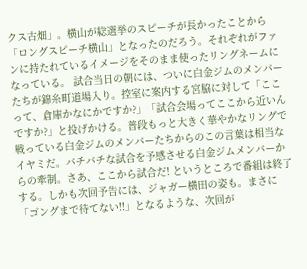クス古畑」。横山が総選挙のスピーチが長かったことから「ロングスピーチ横山」となったのだろう。それぞれがファンに持たれているイメージをそのまま使ったリングネームになっている。 試合当日の朝には、ついに白金ジムのメンバーたちが錦糸町道場入り。控室に案内する宮脇に対して「ここって、倉庫かなにかですか?」「試合会場ってここから近いんですか?」と投げかける。普段もっと大きく華やかなリングで戦っている白金ジムのメンバーたちからのこの言葉は相当なイヤミだ。バチバチな試合を予感させる白金ジムメンバーからの牽制。さあ、ここから試合だ! というところで番組は終了する。しかも次回予告には、ジャガー横田の姿も。まさに「ゴングまで待てない!!」となるような、次回が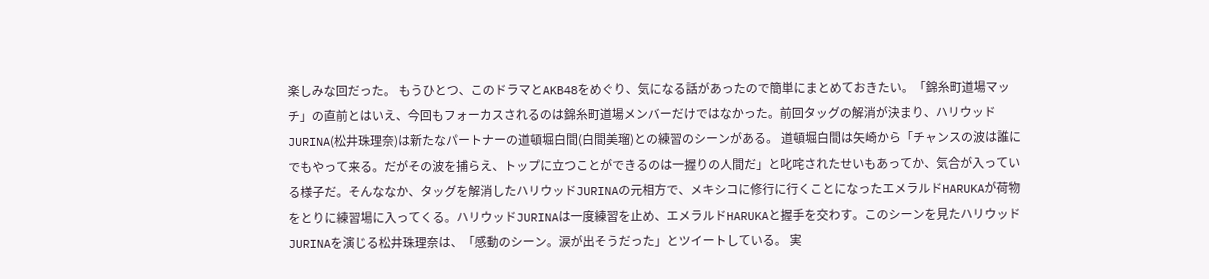楽しみな回だった。 もうひとつ、このドラマとAKB48をめぐり、気になる話があったので簡単にまとめておきたい。「錦糸町道場マッチ」の直前とはいえ、今回もフォーカスされるのは錦糸町道場メンバーだけではなかった。前回タッグの解消が決まり、ハリウッドJURINA(松井珠理奈)は新たなパートナーの道頓堀白間(白間美瑠)との練習のシーンがある。 道頓堀白間は矢崎から「チャンスの波は誰にでもやって来る。だがその波を捕らえ、トップに立つことができるのは一握りの人間だ」と叱咤されたせいもあってか、気合が入っている様子だ。そんななか、タッグを解消したハリウッドJURINAの元相方で、メキシコに修行に行くことになったエメラルドHARUKAが荷物をとりに練習場に入ってくる。ハリウッドJURINAは一度練習を止め、エメラルドHARUKAと握手を交わす。このシーンを見たハリウッドJURINAを演じる松井珠理奈は、「感動のシーン。涙が出そうだった」とツイートしている。 実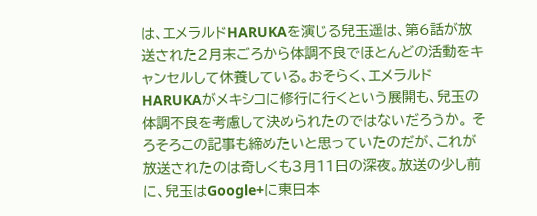は、エメラルドHARUKAを演じる兒玉遥は、第6話が放送された2月末ごろから体調不良でほとんどの活動をキャンセルして休養している。おそらく、エメラルドHARUKAがメキシコに修行に行くという展開も、兒玉の体調不良を考慮して決められたのではないだろうか。 そろそろこの記事も締めたいと思っていたのだが、これが放送されたのは奇しくも3月11日の深夜。放送の少し前に、兒玉はGoogle+に東日本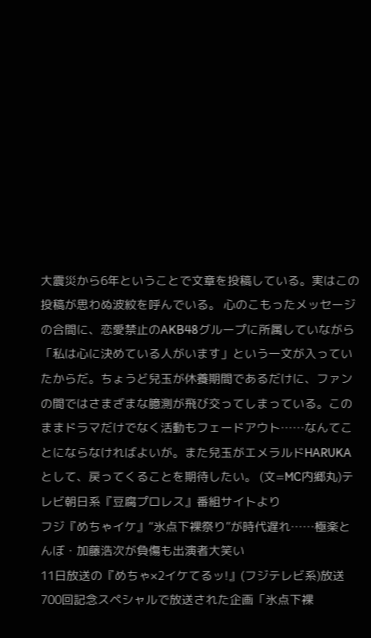大震災から6年ということで文章を投稿している。実はこの投稿が思わぬ波紋を呼んでいる。 心のこもったメッセージの合間に、恋愛禁止のAKB48グループに所属していながら「私は心に決めている人がいます」という一文が入っていたからだ。ちょうど兒玉が休養期間であるだけに、ファンの間ではさまざまな臆測が飛び交ってしまっている。このままドラマだけでなく活動もフェードアウト……なんてことにならなければよいが。また兒玉がエメラルドHARUKAとして、戻ってくることを期待したい。 (文=MC内郷丸)テレビ朝日系『豆腐プロレス』番組サイトより
フジ『めちゃイケ』“氷点下裸祭り”が時代遅れ……極楽とんぼ・加藤浩次が負傷も出演者大笑い
11日放送の『めちゃ×2イケてるッ!』(フジテレビ系)放送700回記念スペシャルで放送された企画「氷点下裸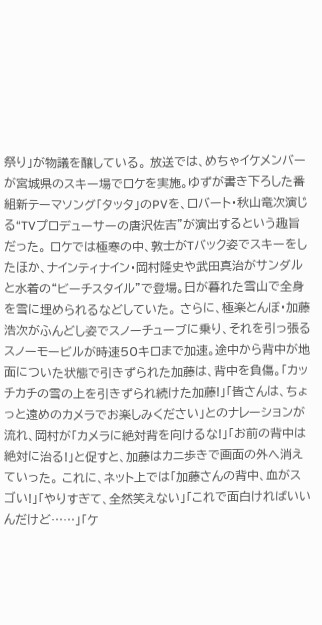祭り」が物議を醸している。 放送では、めちゃイケメンバーが宮城県のスキー場でロケを実施。ゆずが書き下ろした番組新テーマソング「タッタ」のPVを、ロバート・秋山竜次演じる“TVプロデューサーの唐沢佐吉”が演出するという趣旨だった。 ロケでは極寒の中、敦士がTバック姿でスキーをしたほか、ナインティナイン・岡村隆史や武田真治がサンダルと水着の“ビーチスタイル”で登場。日が暮れた雪山で全身を雪に埋められるなどしていた。 さらに、極楽とんぼ・加藤浩次がふんどし姿でスノーチューブに乗り、それを引っ張るスノーモービルが時速50キロまで加速。途中から背中が地面についた状態で引きずられた加藤は、背中を負傷。「カッチカチの雪の上を引きずられ続けた加藤!」「皆さんは、ちょっと遠めのカメラでお楽しみください」とのナレーションが流れ、岡村が「カメラに絶対背を向けるな!」「お前の背中は絶対に治る!」と促すと、加藤はカニ歩きで画面の外へ消えていった。 これに、ネット上では「加藤さんの背中、血がスゴい!」「やりすぎて、全然笑えない」「これで面白ければいいんだけど……」「ケ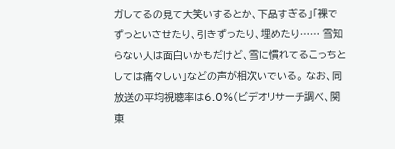ガしてるの見て大笑いするとか、下品すぎる」「裸でずっといさせたり、引きずったり、埋めたり…… 雪知らない人は面白いかもだけど、雪に慣れてるこっちとしては痛々しい」などの声が相次いでいる。 なお、同放送の平均視聴率は6.0%(ビデオリサーチ調べ、関東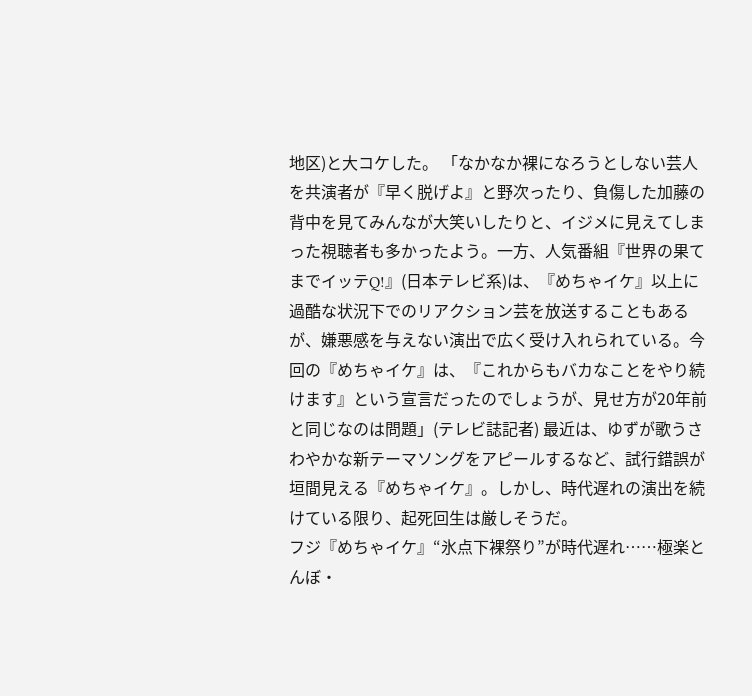地区)と大コケした。 「なかなか裸になろうとしない芸人を共演者が『早く脱げよ』と野次ったり、負傷した加藤の背中を見てみんなが大笑いしたりと、イジメに見えてしまった視聴者も多かったよう。一方、人気番組『世界の果てまでイッテQ!』(日本テレビ系)は、『めちゃイケ』以上に過酷な状況下でのリアクション芸を放送することもあるが、嫌悪感を与えない演出で広く受け入れられている。今回の『めちゃイケ』は、『これからもバカなことをやり続けます』という宣言だったのでしょうが、見せ方が20年前と同じなのは問題」(テレビ誌記者) 最近は、ゆずが歌うさわやかな新テーマソングをアピールするなど、試行錯誤が垣間見える『めちゃイケ』。しかし、時代遅れの演出を続けている限り、起死回生は厳しそうだ。
フジ『めちゃイケ』“氷点下裸祭り”が時代遅れ……極楽とんぼ・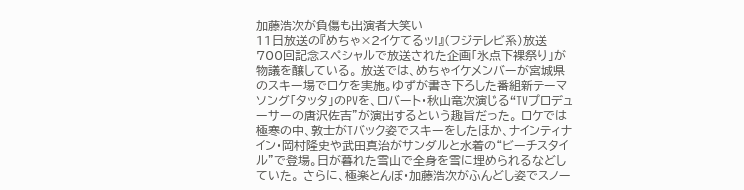加藤浩次が負傷も出演者大笑い
11日放送の『めちゃ×2イケてるッ!』(フジテレビ系)放送700回記念スペシャルで放送された企画「氷点下裸祭り」が物議を醸している。 放送では、めちゃイケメンバーが宮城県のスキー場でロケを実施。ゆずが書き下ろした番組新テーマソング「タッタ」のPVを、ロバート・秋山竜次演じる“TVプロデューサーの唐沢佐吉”が演出するという趣旨だった。 ロケでは極寒の中、敦士がTバック姿でスキーをしたほか、ナインティナイン・岡村隆史や武田真治がサンダルと水着の“ビーチスタイル”で登場。日が暮れた雪山で全身を雪に埋められるなどしていた。 さらに、極楽とんぼ・加藤浩次がふんどし姿でスノー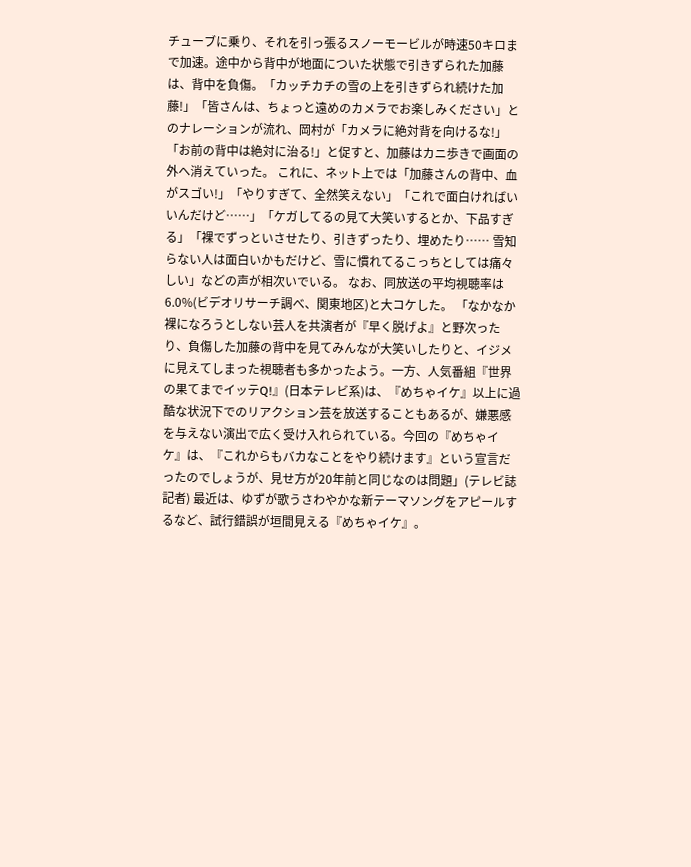チューブに乗り、それを引っ張るスノーモービルが時速50キロまで加速。途中から背中が地面についた状態で引きずられた加藤は、背中を負傷。「カッチカチの雪の上を引きずられ続けた加藤!」「皆さんは、ちょっと遠めのカメラでお楽しみください」とのナレーションが流れ、岡村が「カメラに絶対背を向けるな!」「お前の背中は絶対に治る!」と促すと、加藤はカニ歩きで画面の外へ消えていった。 これに、ネット上では「加藤さんの背中、血がスゴい!」「やりすぎて、全然笑えない」「これで面白ければいいんだけど……」「ケガしてるの見て大笑いするとか、下品すぎる」「裸でずっといさせたり、引きずったり、埋めたり…… 雪知らない人は面白いかもだけど、雪に慣れてるこっちとしては痛々しい」などの声が相次いでいる。 なお、同放送の平均視聴率は6.0%(ビデオリサーチ調べ、関東地区)と大コケした。 「なかなか裸になろうとしない芸人を共演者が『早く脱げよ』と野次ったり、負傷した加藤の背中を見てみんなが大笑いしたりと、イジメに見えてしまった視聴者も多かったよう。一方、人気番組『世界の果てまでイッテQ!』(日本テレビ系)は、『めちゃイケ』以上に過酷な状況下でのリアクション芸を放送することもあるが、嫌悪感を与えない演出で広く受け入れられている。今回の『めちゃイケ』は、『これからもバカなことをやり続けます』という宣言だったのでしょうが、見せ方が20年前と同じなのは問題」(テレビ誌記者) 最近は、ゆずが歌うさわやかな新テーマソングをアピールするなど、試行錯誤が垣間見える『めちゃイケ』。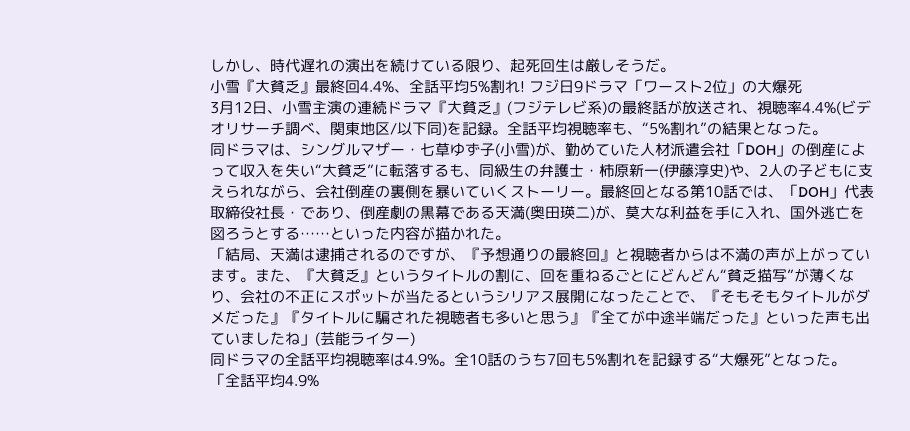しかし、時代遅れの演出を続けている限り、起死回生は厳しそうだ。
小雪『大貧乏』最終回4.4%、全話平均5%割れ! フジ日9ドラマ「ワースト2位」の大爆死
3月12日、小雪主演の連続ドラマ『大貧乏』(フジテレビ系)の最終話が放送され、視聴率4.4%(ビデオリサーチ調べ、関東地区/以下同)を記録。全話平均視聴率も、“5%割れ”の結果となった。
同ドラマは、シングルマザー・七草ゆず子(小雪)が、勤めていた人材派遣会社「DOH」の倒産によって収入を失い“大貧乏”に転落するも、同級生の弁護士・柿原新一(伊藤淳史)や、2人の子どもに支えられながら、会社倒産の裏側を暴いていくストーリー。最終回となる第10話では、「DOH」代表取締役社長・であり、倒産劇の黒幕である天満(奥田瑛二)が、莫大な利益を手に入れ、国外逃亡を図ろうとする……といった内容が描かれた。
「結局、天満は逮捕されるのですが、『予想通りの最終回』と視聴者からは不満の声が上がっています。また、『大貧乏』というタイトルの割に、回を重ねるごとにどんどん“貧乏描写”が薄くなり、会社の不正にスポットが当たるというシリアス展開になったことで、『そもそもタイトルがダメだった』『タイトルに騙された視聴者も多いと思う』『全てが中途半端だった』といった声も出ていましたね」(芸能ライター)
同ドラマの全話平均視聴率は4.9%。全10話のうち7回も5%割れを記録する“大爆死”となった。
「全話平均4.9%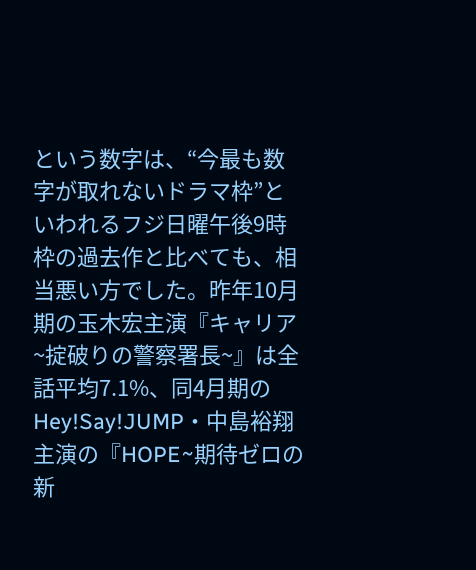という数字は、“今最も数字が取れないドラマ枠”といわれるフジ日曜午後9時枠の過去作と比べても、相当悪い方でした。昨年10月期の玉木宏主演『キャリア~掟破りの警察署長~』は全話平均7.1%、同4月期のHey!Say!JUMP・中島裕翔主演の『HOPE~期待ゼロの新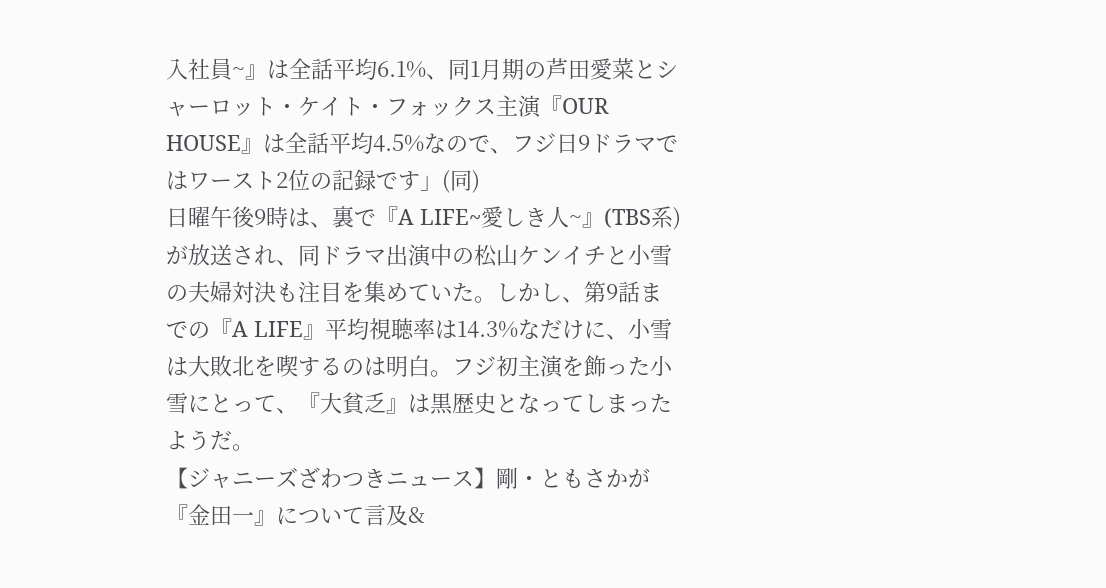入社員~』は全話平均6.1%、同1月期の芦田愛菜とシャーロット・ケイト・フォックス主演『OUR HOUSE』は全話平均4.5%なので、フジ日9ドラマではワースト2位の記録です」(同)
日曜午後9時は、裏で『A LIFE~愛しき人~』(TBS系)が放送され、同ドラマ出演中の松山ケンイチと小雪の夫婦対決も注目を集めていた。しかし、第9話までの『A LIFE』平均視聴率は14.3%なだけに、小雪は大敗北を喫するのは明白。フジ初主演を飾った小雪にとって、『大貧乏』は黒歴史となってしまったようだ。
【ジャニーズざわつきニュース】剛・ともさかが『金田一』について言及&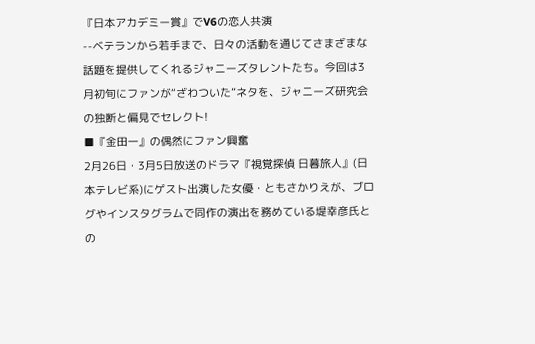『日本アカデミー賞』でV6の恋人共演
--ベテランから若手まで、日々の活動を通じてさまざまな話題を提供してくれるジャニーズタレントたち。今回は3月初旬にファンが“ざわついた”ネタを、ジャニーズ研究会の独断と偏見でセレクト!
■『金田一』の偶然にファン興奮
2月26日・3月5日放送のドラマ『視覚探偵 日暮旅人』(日本テレビ系)にゲスト出演した女優・ともさかりえが、ブログやインスタグラムで同作の演出を務めている堤幸彦氏との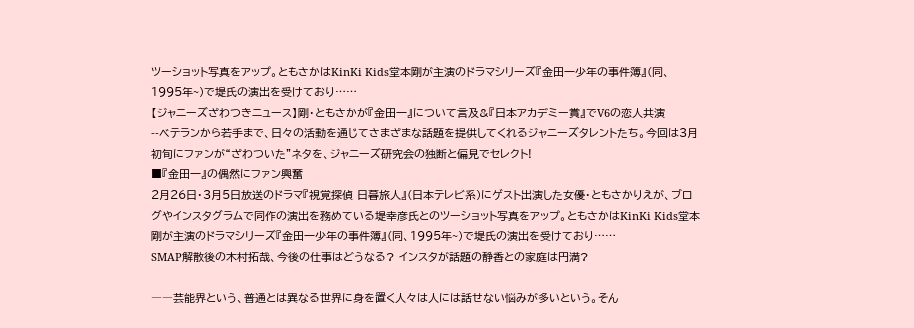ツーショット写真をアップ。ともさかはKinKi Kids堂本剛が主演のドラマシリーズ『金田一少年の事件簿』(同、1995年~)で堤氏の演出を受けており……
【ジャニーズざわつきニュース】剛・ともさかが『金田一』について言及&『日本アカデミー賞』でV6の恋人共演
--ベテランから若手まで、日々の活動を通じてさまざまな話題を提供してくれるジャニーズタレントたち。今回は3月初旬にファンが“ざわついた”ネタを、ジャニーズ研究会の独断と偏見でセレクト!
■『金田一』の偶然にファン興奮
2月26日・3月5日放送のドラマ『視覚探偵 日暮旅人』(日本テレビ系)にゲスト出演した女優・ともさかりえが、ブログやインスタグラムで同作の演出を務めている堤幸彦氏とのツーショット写真をアップ。ともさかはKinKi Kids堂本剛が主演のドラマシリーズ『金田一少年の事件簿』(同、1995年~)で堤氏の演出を受けており……
SMAP解散後の木村拓哉、今後の仕事はどうなる? インスタが話題の静香との家庭は円満?

――芸能界という、普通とは異なる世界に身を置く人々は人には話せない悩みが多いという。そん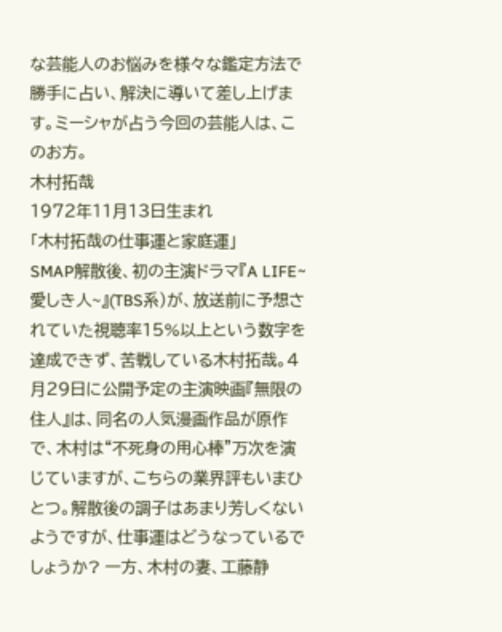な芸能人のお悩みを様々な鑑定方法で勝手に占い、解決に導いて差し上げます。ミーシャが占う今回の芸能人は、このお方。
木村拓哉
1972年11月13日生まれ
「木村拓哉の仕事運と家庭運」
SMAP解散後、初の主演ドラマ『A LIFE~愛しき人~』(TBS系)が、放送前に予想されていた視聴率15%以上という数字を達成できず、苦戦している木村拓哉。4月29日に公開予定の主演映画『無限の住人』は、同名の人気漫画作品が原作で、木村は“不死身の用心棒”万次を演じていますが、こちらの業界評もいまひとつ。解散後の調子はあまり芳しくないようですが、仕事運はどうなっているでしょうか? 一方、木村の妻、工藤静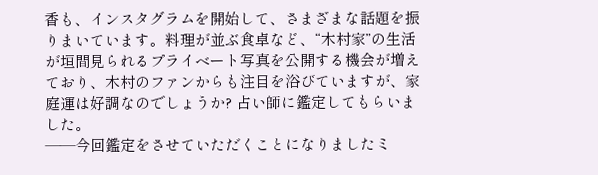香も、インスタグラムを開始して、さまざまな話題を振りまいています。料理が並ぶ食卓など、“木村家”の生活が垣間見られるプライベート写真を公開する機会が増えており、木村のファンからも注目を浴びていますが、家庭運は好調なのでしょうか? 占い師に鑑定してもらいました。
――今回鑑定をさせていただくことになりましたミ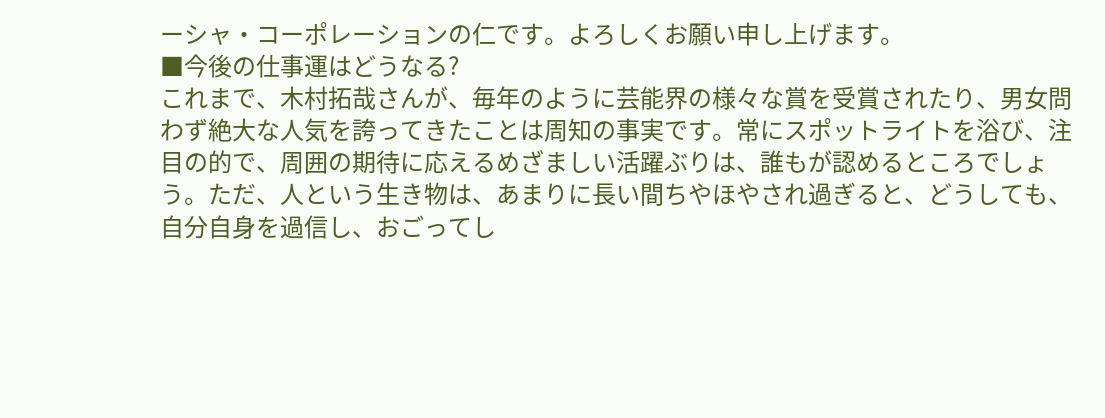ーシャ・コーポレーションの仁です。よろしくお願い申し上げます。
■今後の仕事運はどうなる?
これまで、木村拓哉さんが、毎年のように芸能界の様々な賞を受賞されたり、男女問わず絶大な人気を誇ってきたことは周知の事実です。常にスポットライトを浴び、注目の的で、周囲の期待に応えるめざましい活躍ぶりは、誰もが認めるところでしょう。ただ、人という生き物は、あまりに長い間ちやほやされ過ぎると、どうしても、自分自身を過信し、おごってし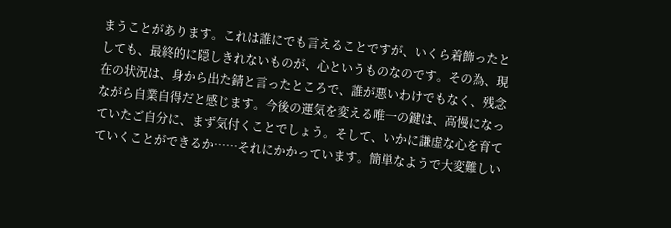まうことがあります。これは誰にでも言えることですが、いくら着飾ったとしても、最終的に隠しきれないものが、心というものなのです。その為、現在の状況は、身から出た錆と言ったところで、誰が悪いわけでもなく、残念ながら自業自得だと感じます。今後の運気を変える唯一の鍵は、高慢になっていたご自分に、まず気付くことでしょう。そして、いかに謙虚な心を育てていくことができるか……それにかかっています。簡単なようで大変難しい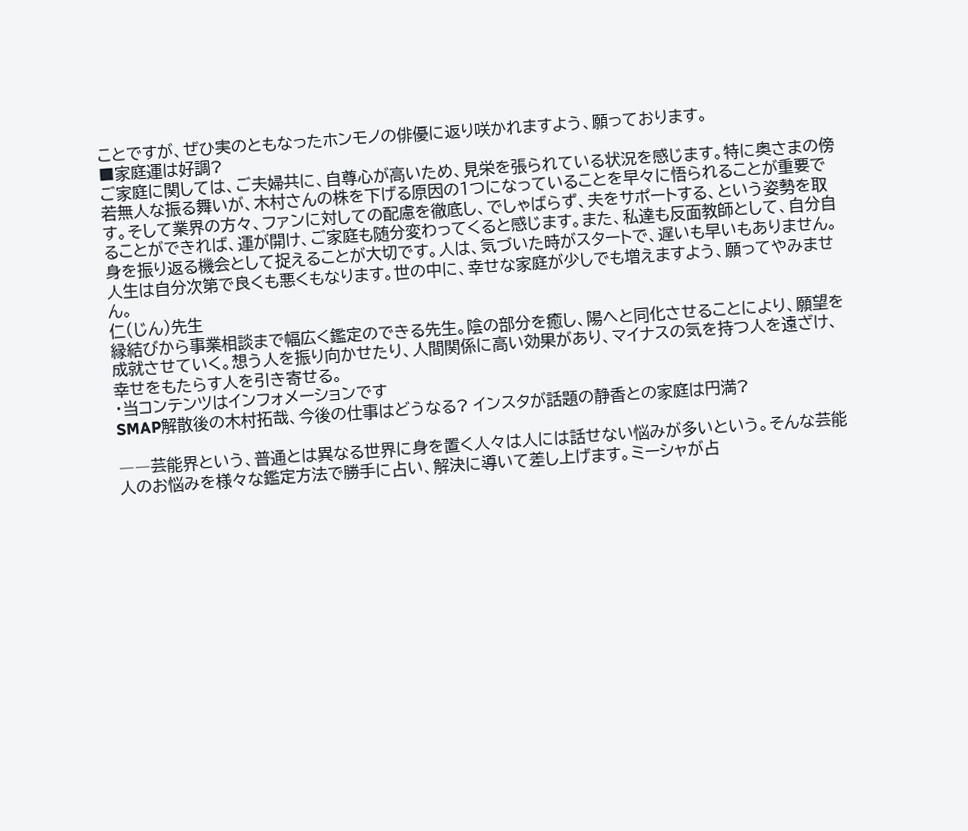ことですが、ぜひ実のともなったホンモノの俳優に返り咲かれますよう、願っております。
■家庭運は好調?
ご家庭に関しては、ご夫婦共に、自尊心が高いため、見栄を張られている状況を感じます。特に奥さまの傍若無人な振る舞いが、木村さんの株を下げる原因の1つになっていることを早々に悟られることが重要です。そして業界の方々、ファンに対しての配慮を徹底し、でしゃばらず、夫をサポートする、という姿勢を取ることができれば、運が開け、ご家庭も随分変わってくると感じます。また、私達も反面教師として、自分自身を振り返る機会として捉えることが大切です。人は、気づいた時がスタートで、遅いも早いもありません。人生は自分次第で良くも悪くもなります。世の中に、幸せな家庭が少しでも増えますよう、願ってやみません。
仁(じん)先生
縁結びから事業相談まで幅広く鑑定のできる先生。陰の部分を癒し、陽へと同化させることにより、願望を成就させていく。想う人を振り向かせたり、人間関係に高い効果があり、マイナスの気を持つ人を遠ざけ、幸せをもたらす人を引き寄せる。
・当コンテンツはインフォメーションです
SMAP解散後の木村拓哉、今後の仕事はどうなる? インスタが話題の静香との家庭は円満?

――芸能界という、普通とは異なる世界に身を置く人々は人には話せない悩みが多いという。そんな芸能人のお悩みを様々な鑑定方法で勝手に占い、解決に導いて差し上げます。ミーシャが占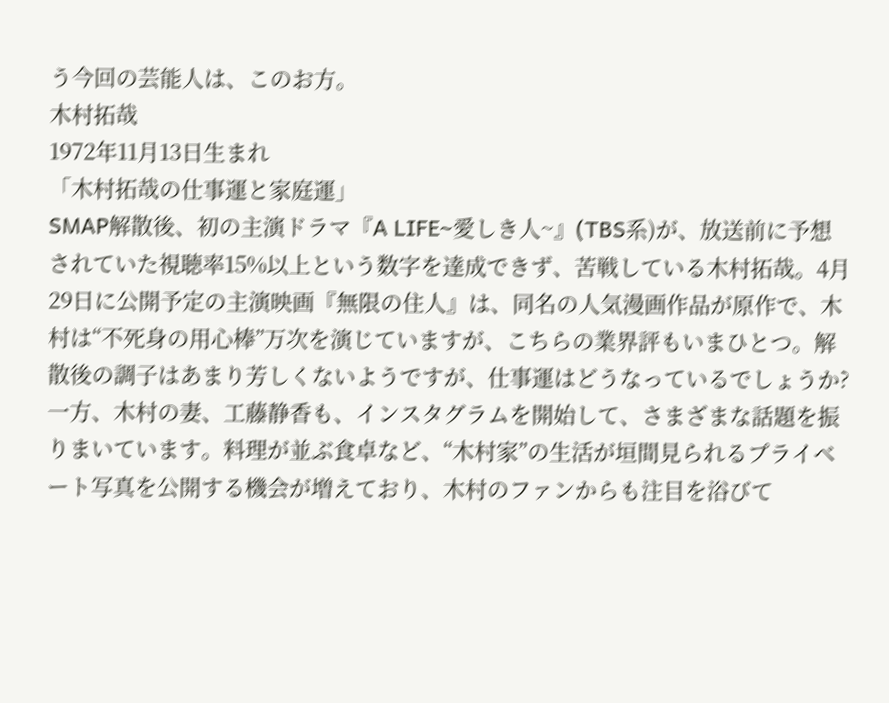う今回の芸能人は、このお方。
木村拓哉
1972年11月13日生まれ
「木村拓哉の仕事運と家庭運」
SMAP解散後、初の主演ドラマ『A LIFE~愛しき人~』(TBS系)が、放送前に予想されていた視聴率15%以上という数字を達成できず、苦戦している木村拓哉。4月29日に公開予定の主演映画『無限の住人』は、同名の人気漫画作品が原作で、木村は“不死身の用心棒”万次を演じていますが、こちらの業界評もいまひとつ。解散後の調子はあまり芳しくないようですが、仕事運はどうなっているでしょうか? 一方、木村の妻、工藤静香も、インスタグラムを開始して、さまざまな話題を振りまいています。料理が並ぶ食卓など、“木村家”の生活が垣間見られるプライベート写真を公開する機会が増えており、木村のファンからも注目を浴びて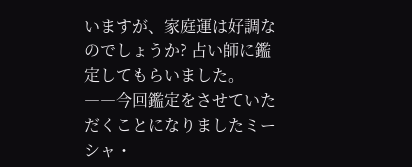いますが、家庭運は好調なのでしょうか? 占い師に鑑定してもらいました。
――今回鑑定をさせていただくことになりましたミーシャ・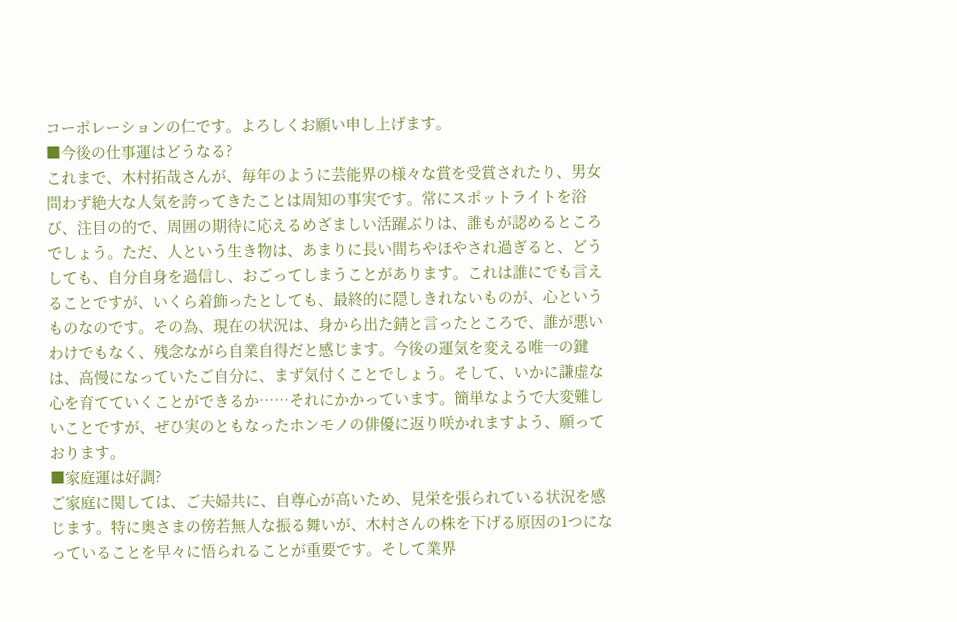コーポレーションの仁です。よろしくお願い申し上げます。
■今後の仕事運はどうなる?
これまで、木村拓哉さんが、毎年のように芸能界の様々な賞を受賞されたり、男女問わず絶大な人気を誇ってきたことは周知の事実です。常にスポットライトを浴び、注目の的で、周囲の期待に応えるめざましい活躍ぶりは、誰もが認めるところでしょう。ただ、人という生き物は、あまりに長い間ちやほやされ過ぎると、どうしても、自分自身を過信し、おごってしまうことがあります。これは誰にでも言えることですが、いくら着飾ったとしても、最終的に隠しきれないものが、心というものなのです。その為、現在の状況は、身から出た錆と言ったところで、誰が悪いわけでもなく、残念ながら自業自得だと感じます。今後の運気を変える唯一の鍵は、高慢になっていたご自分に、まず気付くことでしょう。そして、いかに謙虚な心を育てていくことができるか……それにかかっています。簡単なようで大変難しいことですが、ぜひ実のともなったホンモノの俳優に返り咲かれますよう、願っております。
■家庭運は好調?
ご家庭に関しては、ご夫婦共に、自尊心が高いため、見栄を張られている状況を感じます。特に奥さまの傍若無人な振る舞いが、木村さんの株を下げる原因の1つになっていることを早々に悟られることが重要です。そして業界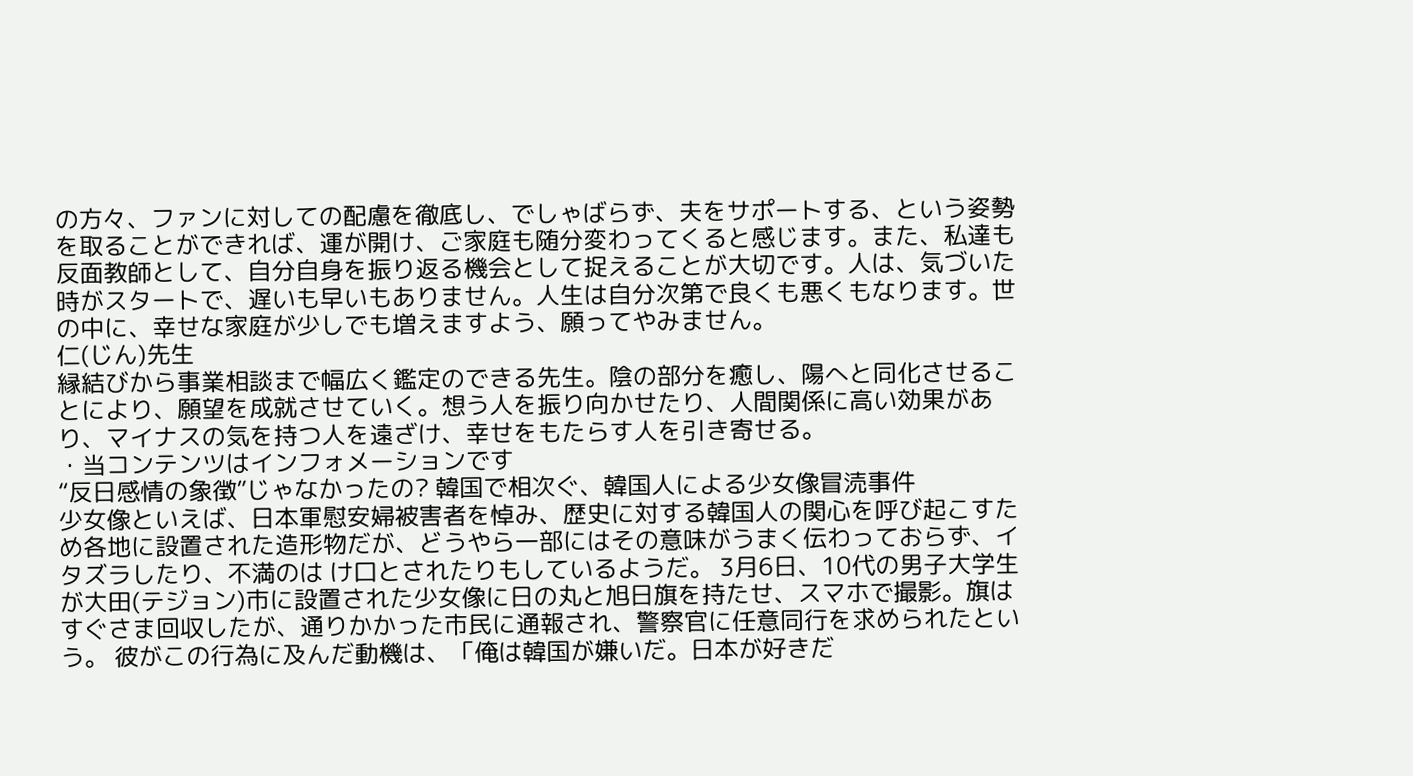の方々、ファンに対しての配慮を徹底し、でしゃばらず、夫をサポートする、という姿勢を取ることができれば、運が開け、ご家庭も随分変わってくると感じます。また、私達も反面教師として、自分自身を振り返る機会として捉えることが大切です。人は、気づいた時がスタートで、遅いも早いもありません。人生は自分次第で良くも悪くもなります。世の中に、幸せな家庭が少しでも増えますよう、願ってやみません。
仁(じん)先生
縁結びから事業相談まで幅広く鑑定のできる先生。陰の部分を癒し、陽へと同化させることにより、願望を成就させていく。想う人を振り向かせたり、人間関係に高い効果があり、マイナスの気を持つ人を遠ざけ、幸せをもたらす人を引き寄せる。
・当コンテンツはインフォメーションです
“反日感情の象徴”じゃなかったの? 韓国で相次ぐ、韓国人による少女像冒涜事件
少女像といえば、日本軍慰安婦被害者を悼み、歴史に対する韓国人の関心を呼び起こすため各地に設置された造形物だが、どうやら一部にはその意味がうまく伝わっておらず、イタズラしたり、不満のは け口とされたりもしているようだ。 3月6日、10代の男子大学生が大田(テジョン)市に設置された少女像に日の丸と旭日旗を持たせ、スマホで撮影。旗はすぐさま回収したが、通りかかった市民に通報され、警察官に任意同行を求められたという。 彼がこの行為に及んだ動機は、「俺は韓国が嫌いだ。日本が好きだ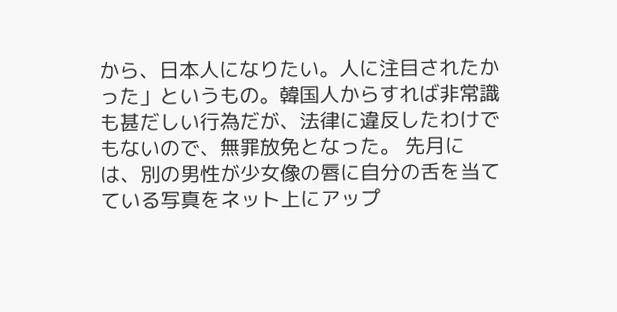から、日本人になりたい。人に注目されたかった」というもの。韓国人からすれば非常識も甚だしい行為だが、法律に違反したわけでもないので、無罪放免となった。 先月には、別の男性が少女像の唇に自分の舌を当てている写真をネット上にアップ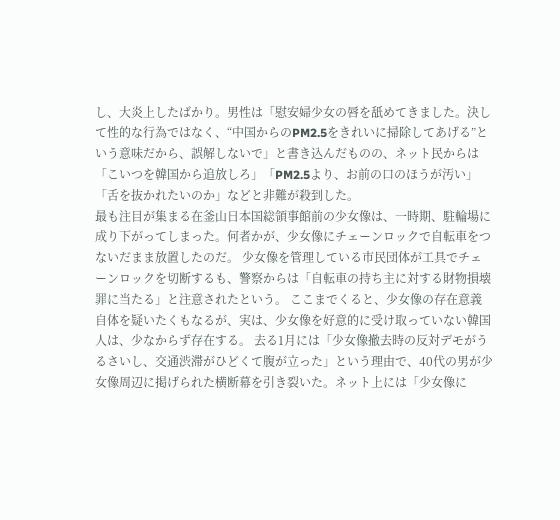し、大炎上したばかり。男性は「慰安婦少女の唇を舐めてきました。決して性的な行為ではなく、“中国からのPM2.5をきれいに掃除してあげる”という意味だから、誤解しないで」と書き込んだものの、ネット民からは「こいつを韓国から追放しろ」「PM2.5より、お前の口のほうが汚い」「舌を抜かれたいのか」などと非難が殺到した。
最も注目が集まる在釜山日本国総領事館前の少女像は、一時期、駐輪場に成り下がってしまった。何者かが、少女像にチェーンロックで自転車をつないだまま放置したのだ。 少女像を管理している市民団体が工具でチェーンロックを切断するも、警察からは「自転車の持ち主に対する財物損壊罪に当たる」と注意されたという。 ここまでくると、少女像の存在意義自体を疑いたくもなるが、実は、少女像を好意的に受け取っていない韓国人は、少なからず存在する。 去る1月には「少女像撤去時の反対デモがうるさいし、交通渋滞がひどくて腹が立った」という理由で、40代の男が少女像周辺に掲げられた横断幕を引き裂いた。ネット上には「少女像に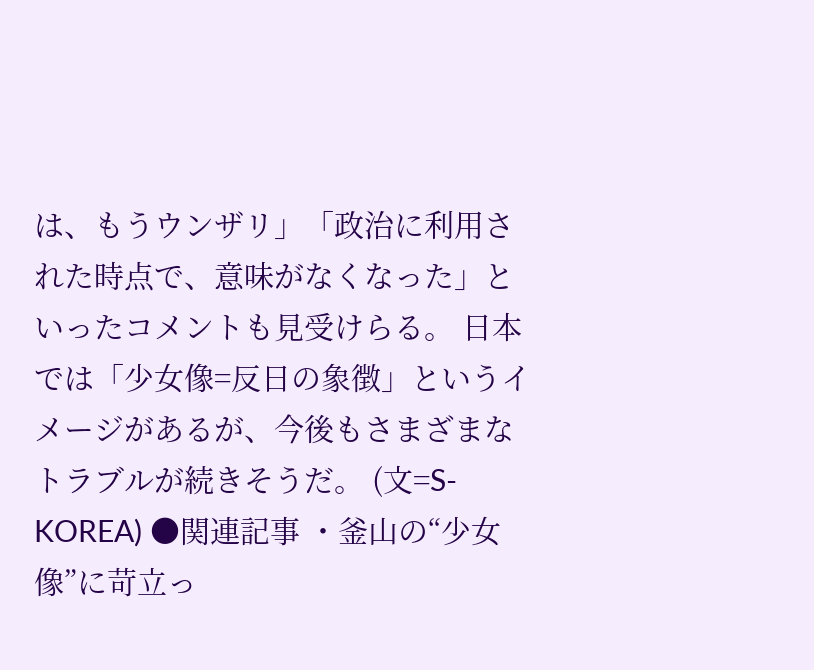は、もうウンザリ」「政治に利用された時点で、意味がなくなった」といったコメントも見受けらる。 日本では「少女像=反日の象徴」というイメージがあるが、今後もさまざまなトラブルが続きそうだ。 (文=S-KOREA) ●関連記事 ・釜山の“少女像”に苛立っ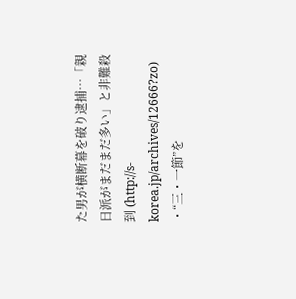た男が横断幕を破り逮捕…「親日派がまだまだ多い」と非難殺到 (http://s-korea.jp/archives/12666?zo) ・“三・一節”を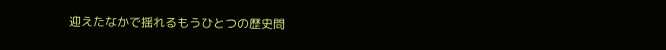迎えたなかで揺れるもうひとつの歴史問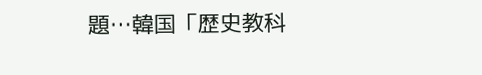題…韓国「歴史教科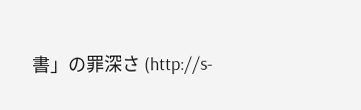書」の罪深さ (http://s-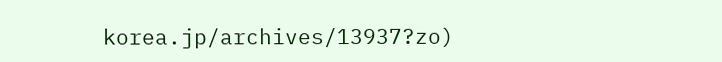korea.jp/archives/13937?zo)